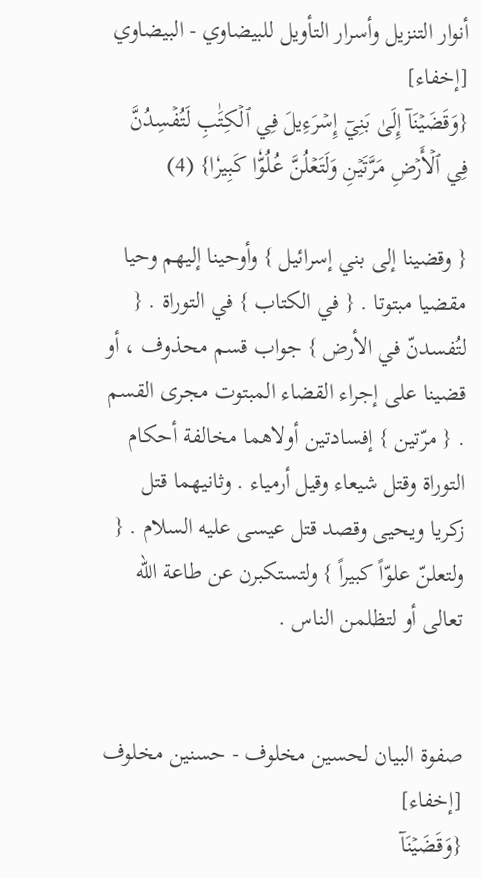أنوار التنزيل وأسرار التأويل للبيضاوي - البيضاوي [إخفاء]
{وَقَضَيۡنَآ إِلَىٰ بَنِيٓ إِسۡرَءِيلَ فِي ٱلۡكِتَٰبِ لَتُفۡسِدُنَّ فِي ٱلۡأَرۡضِ مَرَّتَيۡنِ وَلَتَعۡلُنَّ عُلُوّٗا كَبِيرٗا} (4)

{ وقضينا إلى بني إسرائيل } وأوحينا إليهم وحيا مقضيا مبتوتا . { في الكتاب } في التوراة . { لتُفسدنّ في الأرض } جواب قسم محذوف ، أو قضينا على إجراء القضاء المبتوت مجرى القسم . { مرّتين } إفسادتين أولاهما مخالفة أحكام التوراة وقتل شيعاء وقيل أرمياء . وثانيهما قتل زكريا ويحيى وقصد قتل عيسى عليه السلام . { ولتعلنّ علوّاً كبيراً } ولتستكبرن عن طاعة الله تعالى أو لتظلمن الناس .


صفوة البيان لحسين مخلوف - حسنين مخلوف [إخفاء]
{وَقَضَيۡنَآ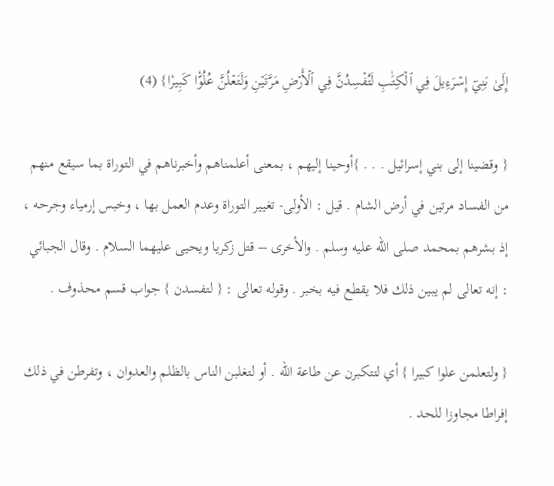إِلَىٰ بَنِيٓ إِسۡرَءِيلَ فِي ٱلۡكِتَٰبِ لَتُفۡسِدُنَّ فِي ٱلۡأَرۡضِ مَرَّتَيۡنِ وَلَتَعۡلُنَّ عُلُوّٗا كَبِيرٗا} (4)

{ وقضينا إلى بني إسرائيل . . . }أوحينا إليهم ، بمعنى أعلمناهم وأخبرناهم في التوراة بما سيقع منهم من الفساد مرتين في أرض الشام . قيل : الأولى- تغيير التوراة وعدم العمل بها ، وخبس إرمياء وجرحه ، إذ بشرهم بمحمد صلى الله عليه وسلم . والأخرى – قتل زكريا ويحيى عليهما السلام . وقال الجبائي : إنه تعالى لم يبين ذلك فلا يقطع فيه بخبر . وقوله تعالى : { لتفسدن } جواب قسم محذوف .

{ ولتعلمن علوا كبيرا } أي لتتكبرن عن طاعة الله . أو لتغلبن الناس بالظلم والعدوان ، وتفرطن في ذلك إفراطا مجاوزا للحد .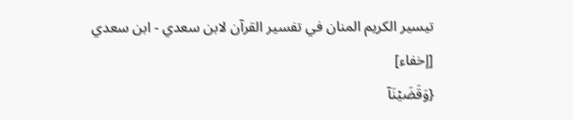تيسير الكريم المنان في تفسير القرآن لابن سعدي - ابن سعدي [إخفاء]
{وَقَضَيۡنَآ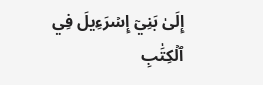إِلَىٰ بَنِيٓ إِسۡرَءِيلَ فِي ٱلۡكِتَٰبِ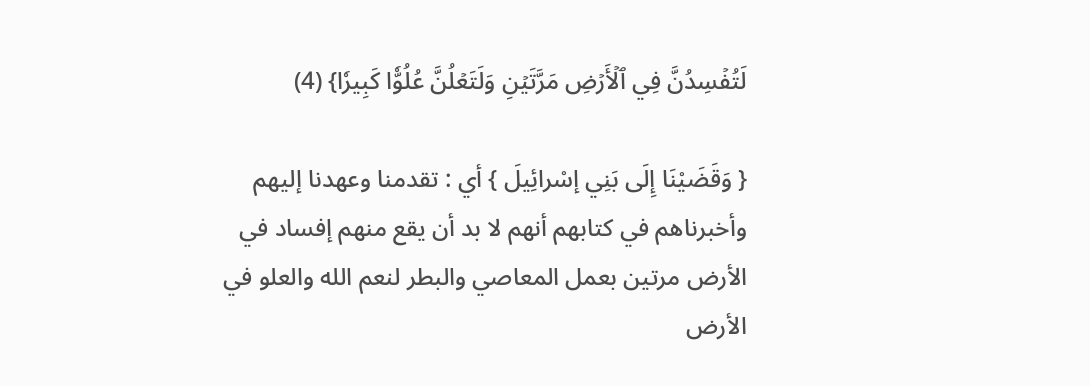لَتُفۡسِدُنَّ فِي ٱلۡأَرۡضِ مَرَّتَيۡنِ وَلَتَعۡلُنَّ عُلُوّٗا كَبِيرٗا} (4)

{ وَقَضَيْنَا إِلَى بَنِي إسْرائِيلَ } أي : تقدمنا وعهدنا إليهم وأخبرناهم في كتابهم أنهم لا بد أن يقع منهم إفساد في الأرض مرتين بعمل المعاصي والبطر لنعم الله والعلو في الأرض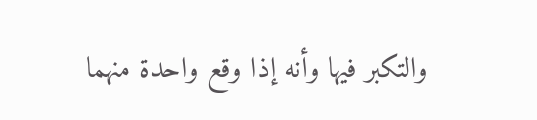والتكبر فيها وأنه إذا وقع واحدة منهما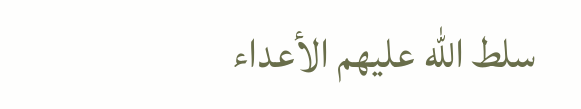سلط الله عليهم الأعداء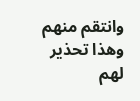وانتقم منهم وهذا تحذير لهم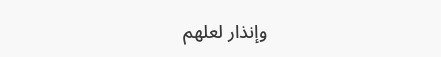وإنذار لعلهم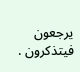يرجعون فيتذكرون .